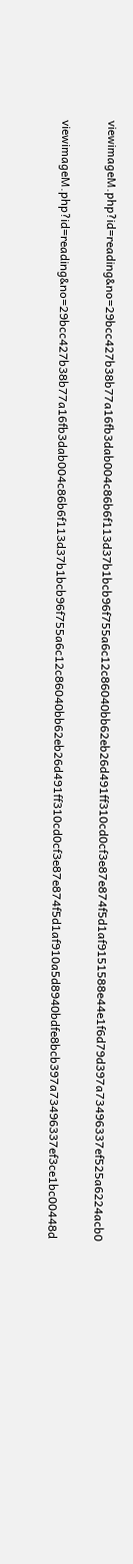viewimageM.php?id=reading&no=29bcc427b38b77a16fb3dab004c86b6f113d37b1bcb96f755a6c12c86040bb62eb26d491ff310cd0cf3e87e874f5d1af9151588e44e1f6d79d397a73496337ef525a6224acb0

viewimageM.php?id=reading&no=29bcc427b38b77a16fb3dab004c86b6f113d37b1bcb96f755a6c12c86040bb62eb26d491ff310cd0cf3e87e874f5d1af910a5d8940bdfe8bcb397a73496337ef3ce1bc00448d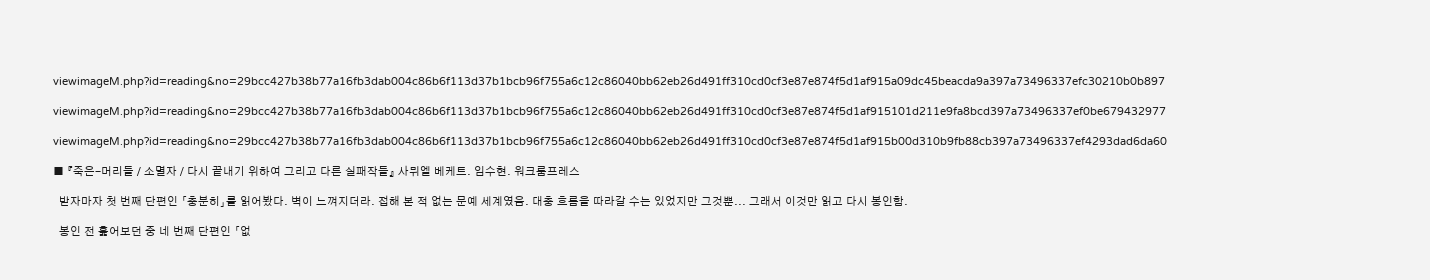viewimageM.php?id=reading&no=29bcc427b38b77a16fb3dab004c86b6f113d37b1bcb96f755a6c12c86040bb62eb26d491ff310cd0cf3e87e874f5d1af915a09dc45beacda9a397a73496337efc30210b0b897

viewimageM.php?id=reading&no=29bcc427b38b77a16fb3dab004c86b6f113d37b1bcb96f755a6c12c86040bb62eb26d491ff310cd0cf3e87e874f5d1af915101d211e9fa8bcd397a73496337ef0be679432977

viewimageM.php?id=reading&no=29bcc427b38b77a16fb3dab004c86b6f113d37b1bcb96f755a6c12c86040bb62eb26d491ff310cd0cf3e87e874f5d1af915b00d310b9fb88cb397a73496337ef4293dad6da60

■ 『죽은-머리들 / 소멸자 / 다시 끝내기 위하여 그리고 다른 실패작들』 사뮈엘 베케트. 임수현. 워크룸프레스

  받자마자 첫 번째 단편인 「충분히」를 읽어봤다. 벽이 느껴지더라. 접해 본 적 없는 문예 세계였음. 대충 흐름을 따라갈 수는 있었지만 그것뿐... 그래서 이것만 읽고 다시 봉인함.

  봉인 전 훑어보던 중 네 번째 단편인 「없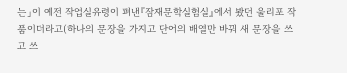는」이 예전 작업실유령이 펴낸『잠재문학실험실』에서 봤던 울리포 작품이더라고(하나의 문장을 가지고 단어의 배열만 바꿔 새 문장을 쓰고 쓰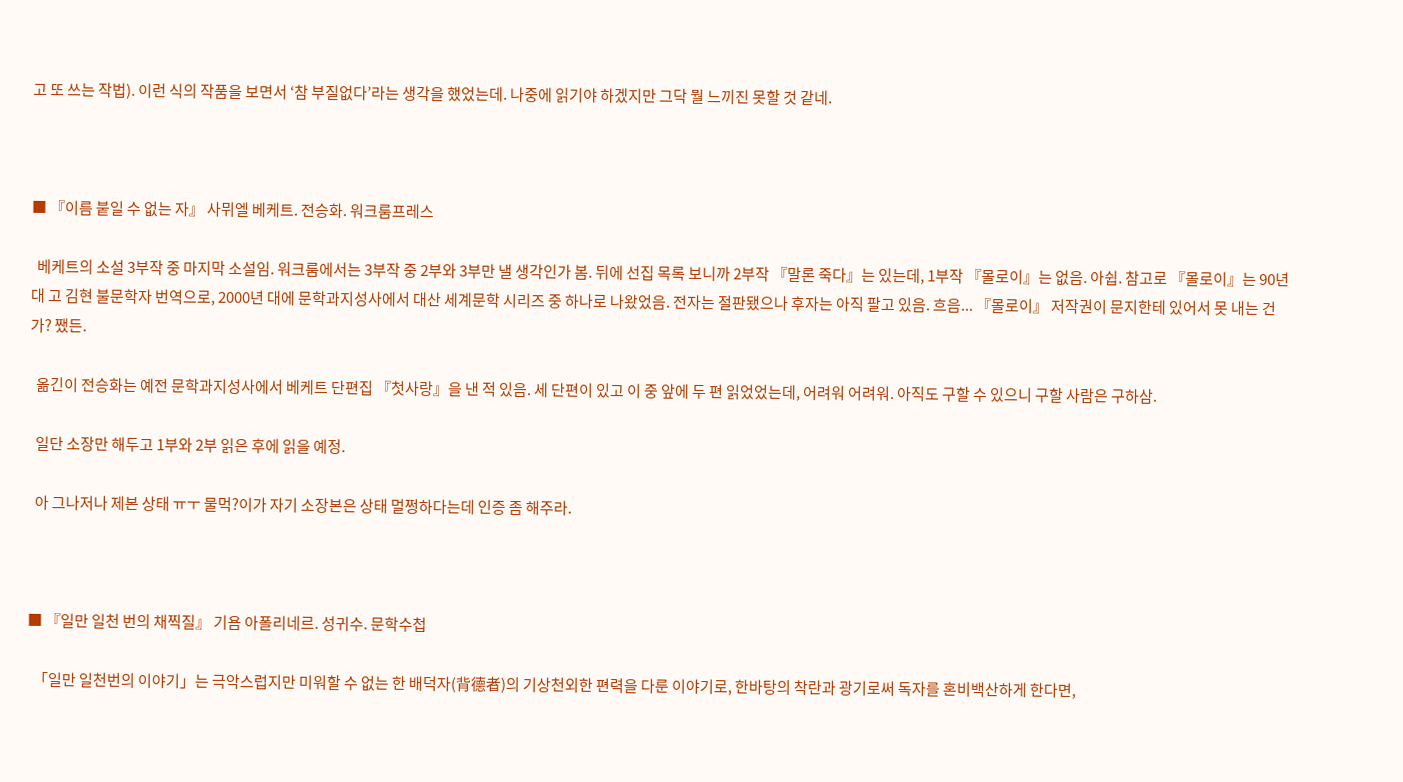고 또 쓰는 작법). 이런 식의 작품을 보면서 ‘참 부질없다’라는 생각을 했었는데. 나중에 읽기야 하겠지만 그닥 뭘 느끼진 못할 것 같네.



■ 『이름 붙일 수 없는 자』 사뮈엘 베케트. 전승화. 워크룸프레스

  베케트의 소설 3부작 중 마지막 소설임. 워크룸에서는 3부작 중 2부와 3부만 낼 생각인가 봄. 뒤에 선집 목록 보니까 2부작 『말론 죽다』는 있는데, 1부작 『몰로이』는 없음. 아쉽. 참고로 『몰로이』는 90년대 고 김현 불문학자 번역으로, 2000년 대에 문학과지성사에서 대산 세계문학 시리즈 중 하나로 나왔었음. 전자는 절판됐으나 후자는 아직 팔고 있음. 흐음... 『몰로이』 저작권이 문지한테 있어서 못 내는 건가? 쨌든.

  옮긴이 전승화는 예전 문학과지성사에서 베케트 단편집 『첫사랑』을 낸 적 있음. 세 단편이 있고 이 중 앞에 두 편 읽었었는데, 어려워 어려워. 아직도 구할 수 있으니 구할 사람은 구하삼.

  일단 소장만 해두고 1부와 2부 읽은 후에 읽을 예정.

  아 그나저나 제본 상태 ㅠㅜ 물먹?이가 자기 소장본은 상태 멀쩡하다는데 인증 좀 해주라.



■ 『일만 일천 번의 채찍질』 기욤 아폴리네르. 성귀수. 문학수첩

  「일만 일천번의 이야기」는 극악스럽지만 미워할 수 없는 한 배덕자(背德者)의 기상천외한 편력을 다룬 이야기로, 한바탕의 착란과 광기로써 독자를 혼비백산하게 한다면,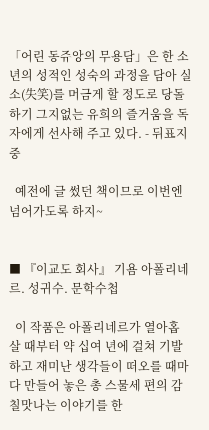「어린 동쥬앙의 무용담」은 한 소년의 성적인 성숙의 과정을 담아 실소(失笑)를 머금게 할 정도로 당돌하기 그지없는 유희의 즐거움을 독자에게 선사해 주고 있다. - 뒤표지 중

  예전에 글 썼던 책이므로 이번엔 넘어가도록 하지~


■ 『이교도 회사』 기욤 아폴리네르. 성귀수. 문학수첩

  이 작품은 아폴리네르가 열아홉 살 때부터 약 십여 년에 걸쳐 기발하고 재미난 생각들이 떠오를 때마다 만들어 놓은 총 스물세 편의 감칠맛나는 이야기를 한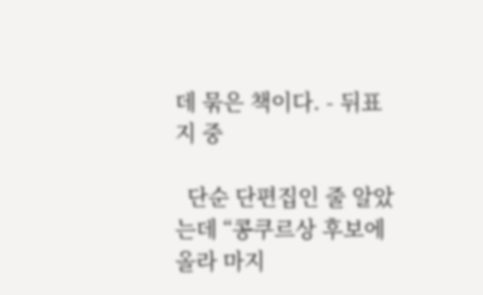데 묶은 책이다. - 뒤표지 중

  단순 단편집인 줄 알았는데 “콩쿠르상 후보에 올라 마지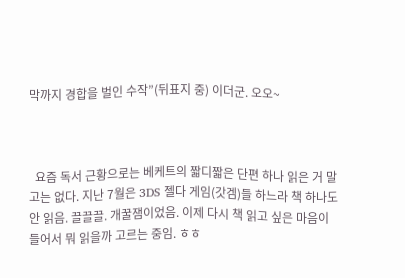막까지 경합을 벌인 수작”(뒤표지 중) 이더군. 오오~



  요즘 독서 근황으로는 베케트의 짧디짧은 단편 하나 읽은 거 말고는 없다. 지난 7월은 3DS 젤다 게임(갓겜)들 하느라 책 하나도 안 읽음. 끌끌끌. 개꿀잼이었음. 이제 다시 책 읽고 싶은 마음이 들어서 뭐 읽을까 고르는 중임. ㅎㅎ